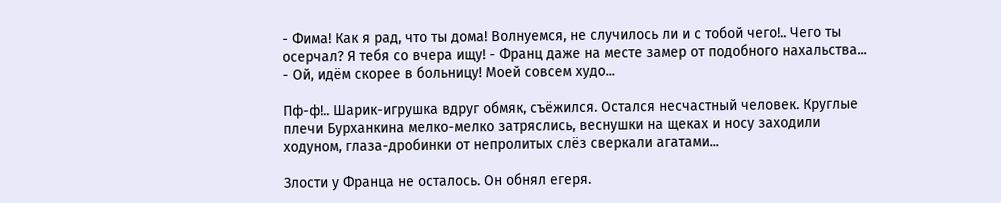- Фима! Как я рад, что ты дома! Волнуемся, не случилось ли и с тобой чего!.. Чего ты осерчал? Я тебя со вчера ищу! - Франц даже на месте замер от подобного нахальства... - Ой, идём скорее в больницу! Моей совсем худо...

Пф-ф!.. Шарик-игрушка вдруг обмяк, съёжился. Остался несчастный человек. Круглые плечи Бурханкина мелко-мелко затряслись, веснушки на щеках и носу заходили ходуном, глаза-дробинки от непролитых слёз сверкали агатами...

Злости у Франца не осталось. Он обнял егеря.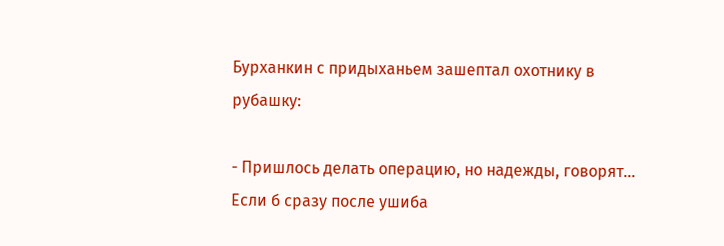Бурханкин с придыханьем зашептал охотнику в рубашку:

- Пришлось делать операцию, но надежды, говорят... Если б сразу после ушиба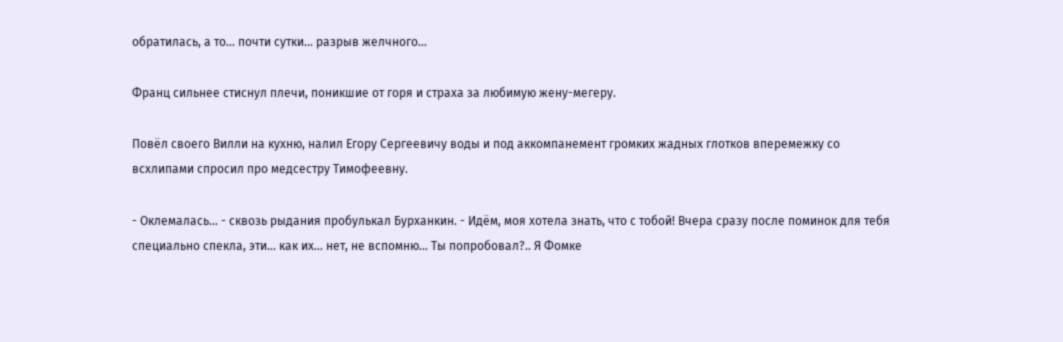обратилась, а то... почти сутки... разрыв желчного...

Франц сильнее стиснул плечи, поникшие от горя и страха за любимую жену-мегеру.

Повёл своего Вилли на кухню, налил Егору Сергеевичу воды и под аккомпанемент громких жадных глотков вперемежку со всхлипами спросил про медсестру Тимофеевну.

- Оклемалась... - сквозь рыдания пробулькал Бурханкин. - Идём, моя хотела знать, что с тобой! Вчера сразу после поминок для тебя специально спекла, эти... как их... нет, не вспомню... Ты попробовал?.. Я Фомке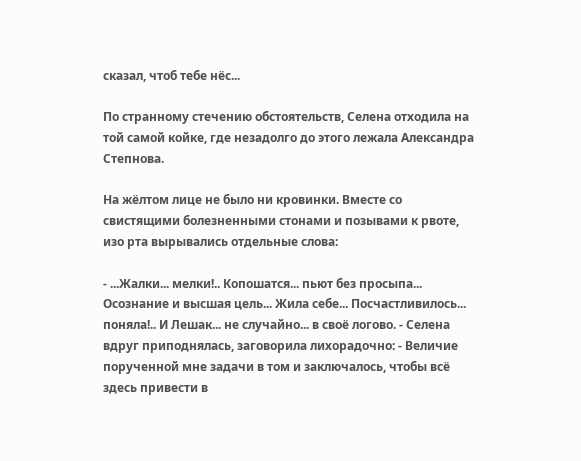сказал, чтоб тебе нёс...

По странному стечению обстоятельств, Селена отходила на той самой койке, где незадолго до этого лежала Александра Степнова.

На жёлтом лице не было ни кровинки. Вместе со свистящими болезненными стонами и позывами к рвоте, изо рта вырывались отдельные слова:

- ...Жалки... мелки!.. Копошатся... пьют без просыпа... Осознание и высшая цель... Жила себе... Посчастливилось... поняла!.. И Лешак... не случайно... в своё логово. - Селена вдруг приподнялась, заговорила лихорадочно: - Величие порученной мне задачи в том и заключалось, чтобы всё здесь привести в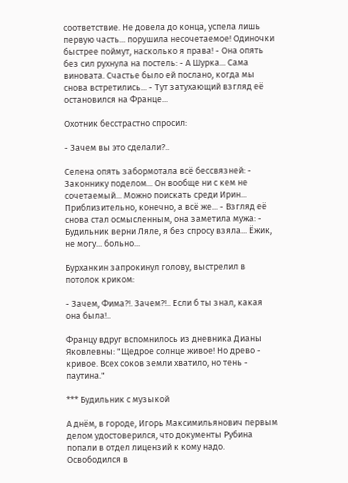соответствие. Не довела до конца, успела лишь первую часть... порушила несочетаемое! Одиночки быстрее поймут, насколько я права! - Она опять без сил рухнула на постель: - А Шурка... Сама виновата. Счастье было ей послано, когда мы снова встретились... - Тут затухающий взгляд её остановился на Франце...

Охотник бесстрастно спросил:

- Зачем вы это сделали?..

Селена опять забормотала всё бессвязней: - Законнику поделом... Он вообще ни с кем не сочетаемый... Можно поискать среди Ирин... Приблизительно, конечно, а всё же... - Взгляд её снова стал осмысленным, она заметила мужа: - Будильник верни Ляле, я без спросу взяла... Ёжик, не могу... больно...

Бурханкин запрокинул голову, выстрелил в потолок криком:

- Зачем, Фима?!. Зачем?!.. Если б ты знал, какая она была!..

Францу вдруг вспомнилось из дневника Дианы Яковлевны: "Щедрое солнце живое! Но древо - кривое. Всех соков земли хватило, но тень - паутина."

*** Будильник с музыкой

А днём, в городе, Игорь Максимильянович первым делом удостоверился, что документы Рубина попали в отдел лицензий к кому надо. Освободился в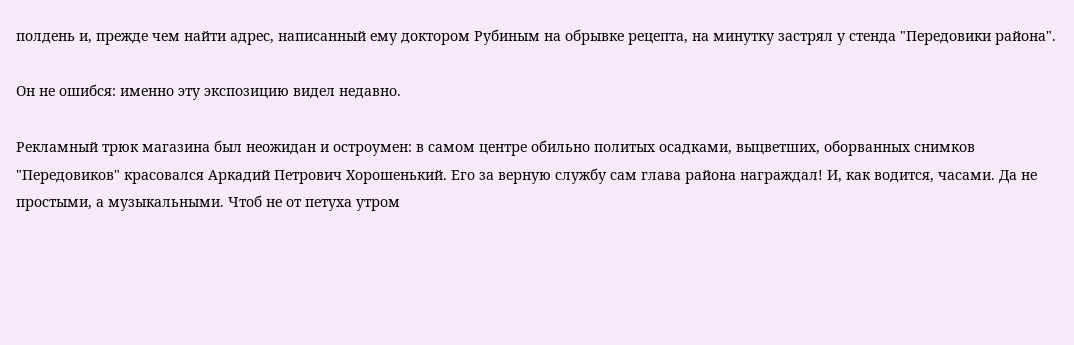полдень и, прежде чем найти адрес, написанный ему доктором Рубиным на обрывке рецепта, на минутку застрял у стенда "Передовики района".

Он не ошибся: именно эту экспозицию видел недавно.

Рекламный трюк магазина был неожидан и остроумен: в самом центре обильно политых осадками, выцветших, оборванных снимков "Передовиков" красовался Аркадий Петрович Хорошенький. Его за верную службу сам глава района награждал! И, как водится, часами. Да не простыми, а музыкальными. Чтоб не от петуха утром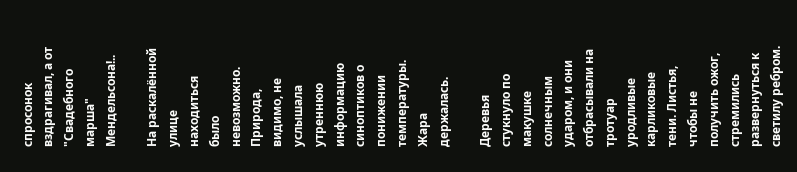спросонок вздрагивал, а от "Свадебного марша" Мендельсона!..

На раскалённой улице находиться было невозможно. Природа, видимо, не услышала утреннюю информацию синоптиков о понижении температуры. Жара держалась.

Деревья стукнуло по макушке солнечным ударом, и они отбрасывали на тротуар уродливые карликовые тени. Листья, чтобы не получить ожог, стремились развернуться к светилу ребром.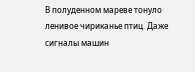В полуденном мареве тонуло ленивое чириканье птиц. Даже сигналы машин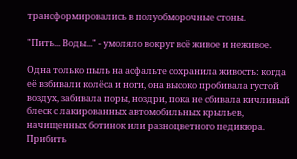трансформировались в полуобморочные стоны.

"Пить... Воды..." - умоляло вокруг всё живое и неживое.

Одна только пыль на асфальте сохранила живость: когда её взбивали колёса и ноги, она высоко пробивала густой воздух, забивала поры, ноздри, пока не сбивала кичливый блеск с лакированных автомобильных крыльев, начищенных ботинок или разноцветного педикюра. Прибить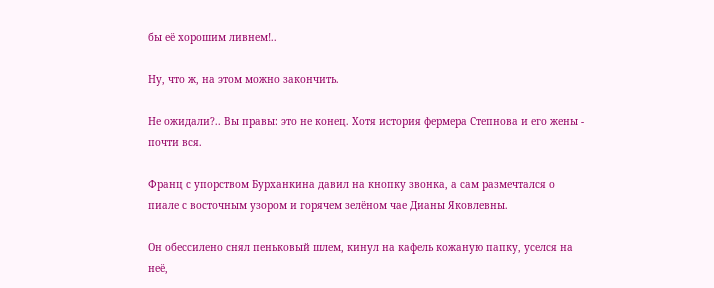бы её хорошим ливнем!..

Ну, что ж, на этом можно закончить.

Не ожидали?.. Вы правы: это не конец. Хотя история фермера Степнова и его жены - почти вся.

Франц с упорством Бурханкина давил на кнопку звонка, а сам размечтался о пиале с восточным узором и горячем зелёном чае Дианы Яковлевны.

Он обессилено снял пеньковый шлем, кинул на кафель кожаную папку, уселся на неё,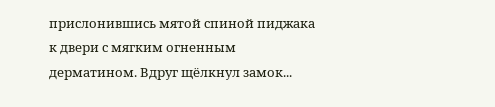прислонившись мятой спиной пиджака к двери с мягким огненным дерматином. Вдруг щёлкнул замок...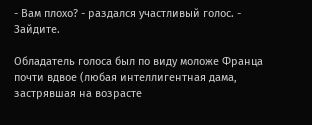- Вам плохо? - раздался участливый голос. - Зайдите.

Обладатель голоса был по виду моложе Франца почти вдвое (любая интеллигентная дама, застрявшая на возрасте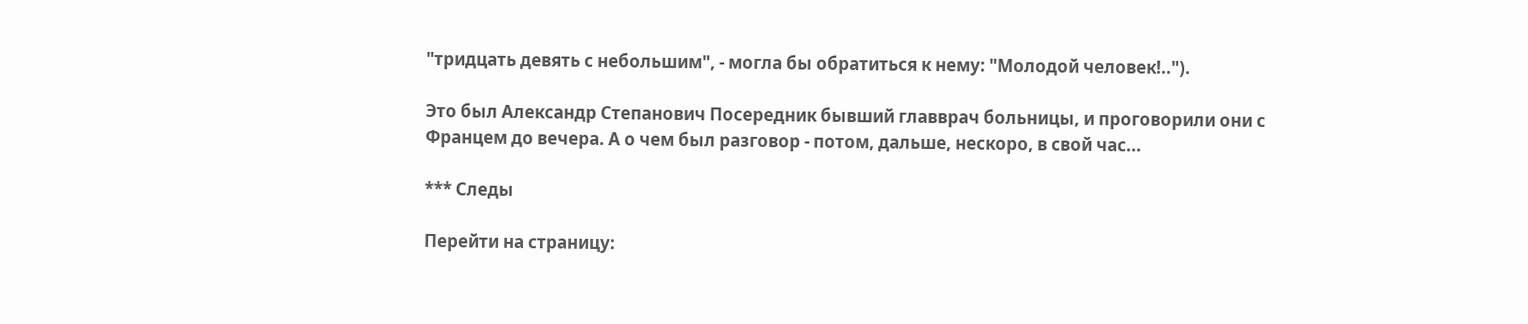"тридцать девять с небольшим", - могла бы обратиться к нему: "Молодой человек!..").

Это был Александр Степанович Посередник бывший главврач больницы, и проговорили они с Францем до вечера. А о чем был разговор - потом, дальше, нескоро, в свой час...

*** Следы

Перейти на страницу: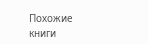Похожие книги